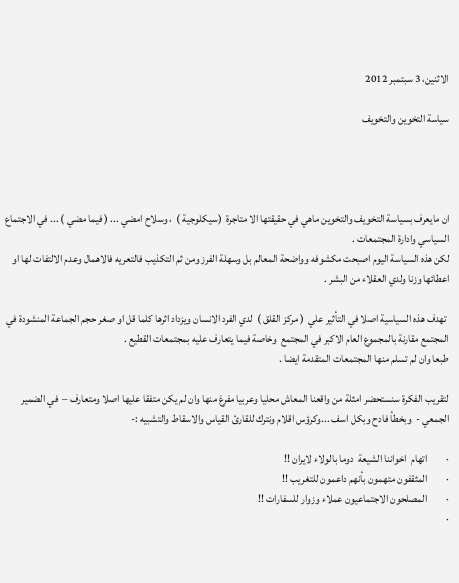الاثنين، 3 سبتمبر 2012

سياسة التخوين والتخويف




ان مايعرف بسياسة التخويف والتخوين ماهي في حقيقتها الا متاجرة  (سيكلوجية )  ، وسلاح امضي ... ( فيما مضي ) ... في الاجتماع السياسي وادارة المجتمعات .
لكن هذه السياسة اليوم اصبحت مكشوفه وواضحة المعالم بل وسهلة الفرز ومن ثم التكذيب فالتعريه فالاهمال وعدم الالتفات لها او اعطائها وزنا ولدي العقلاء من البشر .

 تهدف هذه السياسية اصلا في التأثير علي  ( مركز القلق )  لدي الفرد الانسان ويزداد اثرها كلما قل او صغر حجم الجماعة المنشودة في المجتمع مقارنة بالمجموع العام الاكبر في المجتمع  وخاصة فيما يتعارف عليه بمجتمعات القطيع .
طبعا وان لم تسلم منها المجتمعات المتقدمة ايضا .

لتقريب الفكرة سنستحضر امثلة من واقعنا المعاش محليا وعربيا مفرغ منها وان لم يكن متفقا عليها اصلا ومتعارف –  في الضمير الجمعي -  وبخطأ فادح وبكل اسف ...وكرؤس اقلام ونترك للقارئ القياس والاسقاط والتشبيه :-

·         اتهام  اخواننا الشيعة  دوما بالولاء لايران !!
·         المثقفون متهمون بأنهم داعمون للتغريب !!
·         المصلحون الاجتماعيون عملاء وزوار للسفارات !!
·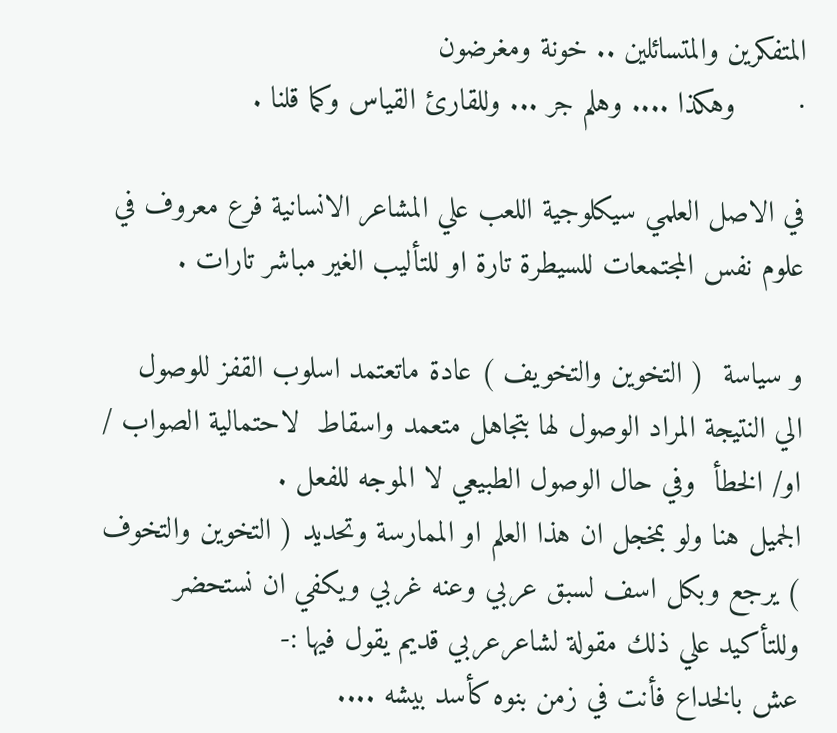المتفكرين والمتسائلين .. خونة ومغرضون
·       وهكذا .... وهلم جر ... وللقارئ القياس وكما قلنا .

في الاصل العلمي سيكلوجية اللعب علي المشاعر الانسانية فرع معروف في علوم نفس المجتمعات للسيطرة تارة او للتأليب الغير مباشر تارات .

و سياسة  ( التخوين والتخويف ) عادة ماتعتمد اسلوب القفز للوصول  الي النتيجة المراد الوصول لها بتجاهل متعمد واسقاط  لاحتمالية الصواب / او/ الخطأ  وفي حال الوصول الطبيعي لا الموجه للفعل .
الجميل هنا ولو بمخجل ان هذا العلم او الممارسة وتحديد ( التخوين والتخوف ) يرجع وبكل اسف لسبق عربي وعنه غربي ويكفي ان نستحضر وللتأكيد علي ذلك مقولة لشاعرعربي قديم يقول فيها :-
عش بالخداع فأنت في زمن بنوه كأسد بيشه ....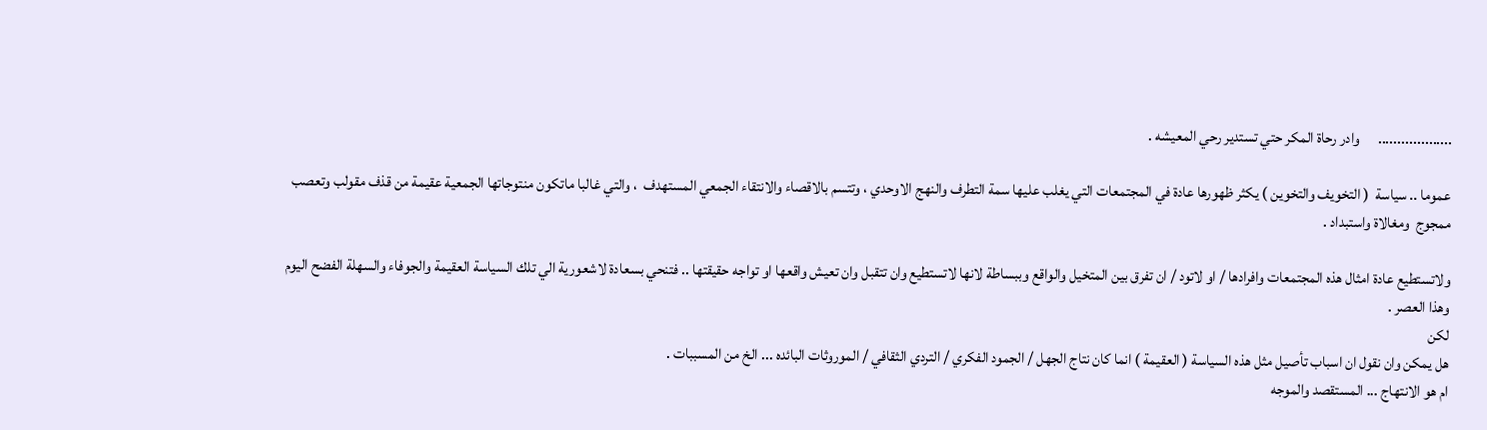...................      وادر رحاة المكر حتي تستدير رحي المعيشه .

عموما .. سياسة  ( التخويف والتخوين ) يكثر ظهورها عادة في المجتمعات التي يغلب عليها سمة التطرف والنهج الاوحدي ، وتتسم بالاقصاء والانتقاء الجمعي المستهدف  ، والتي غالبا ماتكون منتوجاتها الجمعية عقيمة من قذف مقولب وتعصب ممجوج  ومغالاة واستبداد .

ولاتستطيع عادة امثال هذه المجتمعات وافرادها / او لاتود / ان تفرق بين المتخيل والواقع وببساطة لانها لاتستطيع وان تتقبل وان تعيش واقعها او تواجه حقيقتها .. فتنحي بسعادة لاشعورية الي تلك السياسة العقيمة والجوفاء والسهلة الفضح اليوم وهذا العصر .
لكن
هل يمكن وان نقول ان اسباب تأصيل مثل هذه السياسة ( العقيمة ) انما كان نتاج الجهل / الجمود الفكري / التردي الثقافي / الموروثات البائده ... الخ من المسببات .
ام هو الانتهاج ... المستقصد والموجه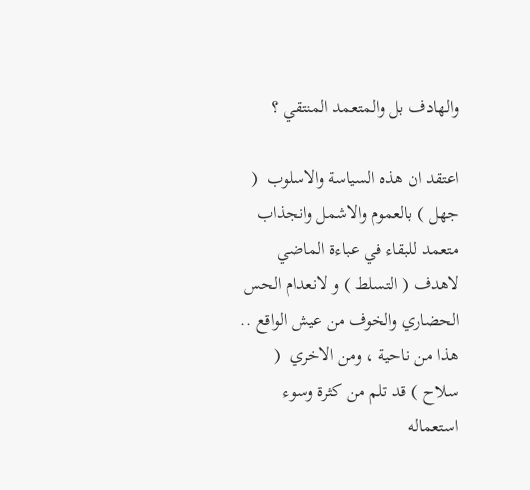والهادف بل والمتعمد المنتقي ؟

اعتقد ان هذه السياسة والاسلوب  ( جهل ) بالعموم والاشمل وانجذاب متعمد للبقاء في عباءة الماضي لاهدف ( التسلط ) و لانعدام الحس الحضاري والخوف من عيش الواقع .. هذا من ناحية ، ومن الاخري  ( سلاح ) قد تلم من كثرة وسوء استعماله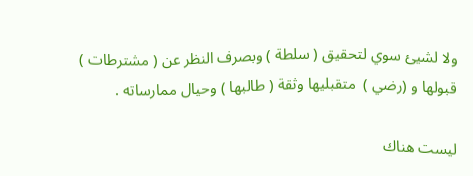ولا لشيئ سوي لتحقيق ( سلطة ) وبصرف النظر عن ( مشترطات ) قبولها و (رضي )  متقبليها وثقة ( طالبها ) وحيال ممارساته .

ليست هناك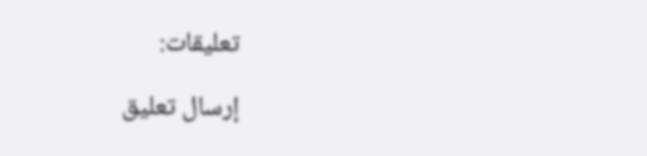تعليقات:

إرسال تعليق